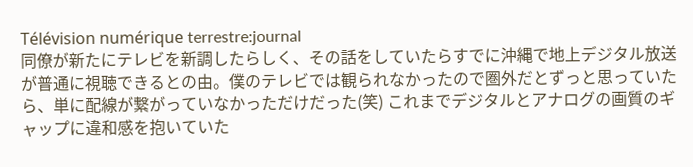Télévision numérique terrestre:journal
同僚が新たにテレビを新調したらしく、その話をしていたらすでに沖縄で地上デジタル放送が普通に視聴できるとの由。僕のテレビでは観られなかったので圏外だとずっと思っていたら、単に配線が繋がっていなかっただけだった(笑) これまでデジタルとアナログの画質のギャップに違和感を抱いていた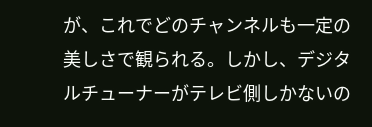が、これでどのチャンネルも一定の美しさで観られる。しかし、デジタルチューナーがテレビ側しかないの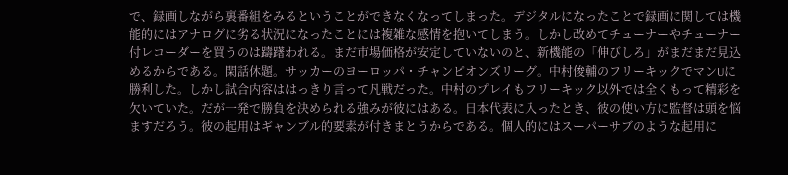で、録画しながら裏番組をみるということができなくなってしまった。デジタルになったことで録画に関しては機能的にはアナログに劣る状況になったことには複雑な感情を抱いてしまう。しかし改めてチューナーやチューナー付レコーダーを買うのは躊躇われる。まだ市場価格が安定していないのと、新機能の「伸びしろ」がまだまだ見込めるからである。閑話休題。サッカーのヨーロッパ・チャンピオンズリーグ。中村俊輔のフリーキックでマンUに勝利した。しかし試合内容ははっきり言って凡戦だった。中村のプレイもフリーキック以外では全くもって精彩を欠いていた。だが一発で勝負を決められる強みが彼にはある。日本代表に入ったとき、彼の使い方に監督は頭を悩ますだろう。彼の起用はギャンブル的要素が付きまとうからである。個人的にはスーパーサブのような起用に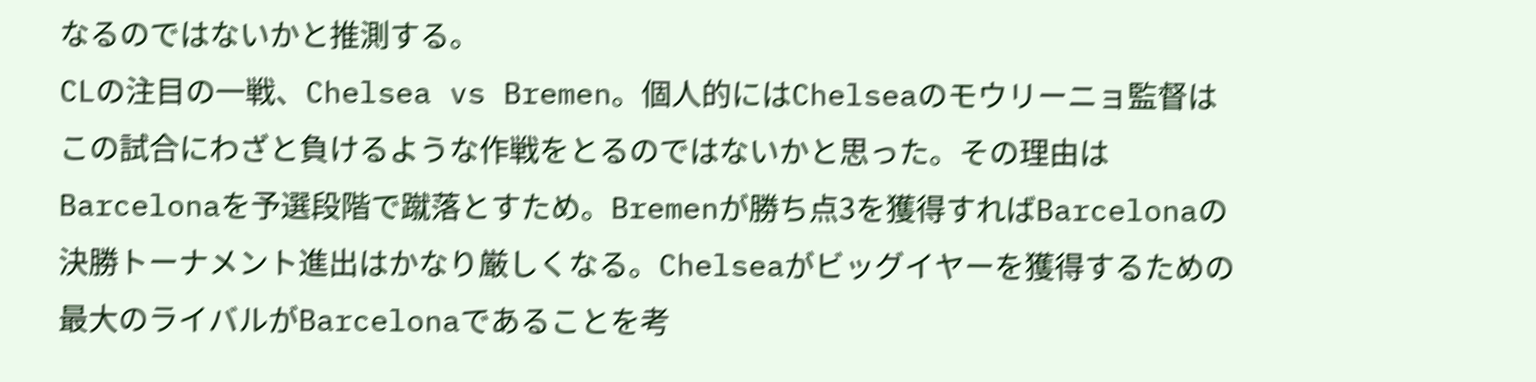なるのではないかと推測する。
CLの注目の一戦、Chelsea vs Bremen。個人的にはChelseaのモウリーニョ監督はこの試合にわざと負けるような作戦をとるのではないかと思った。その理由はBarcelonaを予選段階で蹴落とすため。Bremenが勝ち点3を獲得すればBarcelonaの決勝トーナメント進出はかなり厳しくなる。Chelseaがビッグイヤーを獲得するための最大のライバルがBarcelonaであることを考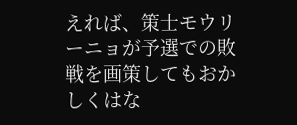えれば、策士モウリーニョが予選での敗戦を画策してもおかしくはな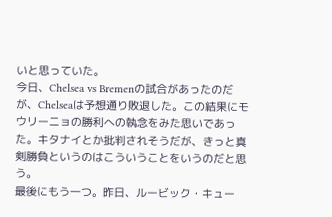いと思っていた。
今日、Chelsea vs Bremenの試合があったのだが、Chelseaは予想通り敗退した。この結果にモウリーニョの勝利への執念をみた思いであった。キタナイとか批判されそうだが、きっと真剣勝負というのはこういうことをいうのだと思う。
最後にもう一つ。昨日、ルービック・キュー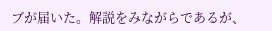ブが届いた。解説をみながらであるが、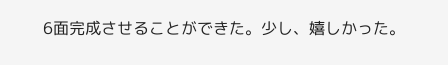6面完成させることができた。少し、嬉しかった。